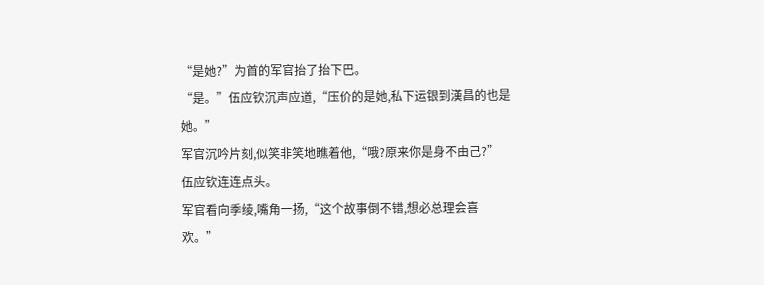“是她?”为首的军官抬了抬下巴。
“是。”伍应钦沉声应道,“压价的是她,私下运银到漢昌的也是她。”
军官沉吟片刻,似笑非笑地瞧着他,“哦?原来你是身不由己?”
伍应钦连连点头。
军官看向季绫,嘴角一扬,“这个故事倒不错,想必总理会喜欢。”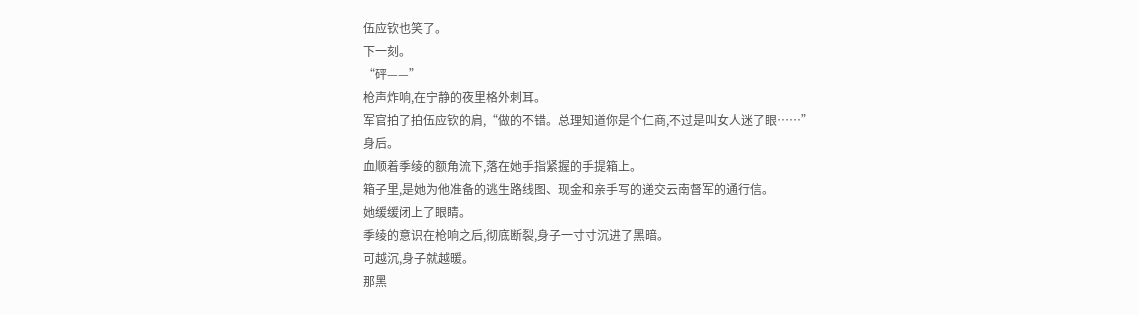伍应钦也笑了。
下一刻。
“砰——”
枪声炸响,在宁静的夜里格外刺耳。
军官拍了拍伍应钦的肩,“做的不错。总理知道你是个仁商,不过是叫女人迷了眼……”
身后。
血顺着季绫的额角流下,落在她手指紧握的手提箱上。
箱子里,是她为他准备的逃生路线图、现金和亲手写的递交云南督军的通行信。
她缓缓闭上了眼睛。
季绫的意识在枪响之后,彻底断裂,身子一寸寸沉进了黑暗。
可越沉,身子就越暖。
那黑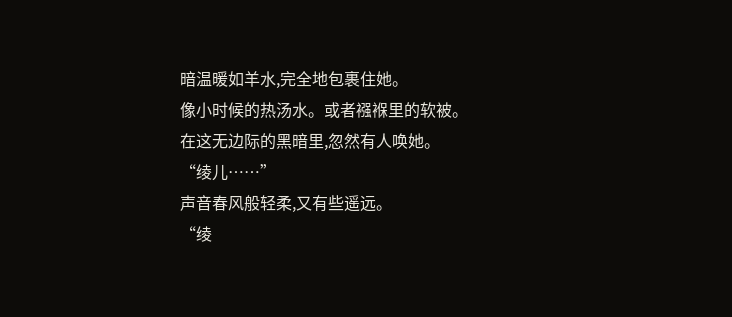暗温暖如羊水,完全地包裹住她。
像小时候的热汤水。或者襁褓里的软被。
在这无边际的黑暗里,忽然有人唤她。
“绫儿……”
声音春风般轻柔,又有些遥远。
“绫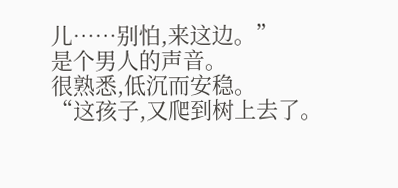儿……别怕,来这边。”
是个男人的声音。
很熟悉,低沉而安稳。
“这孩子,又爬到树上去了。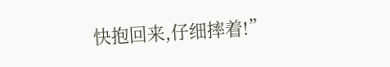快抱回来,仔细摔着!”